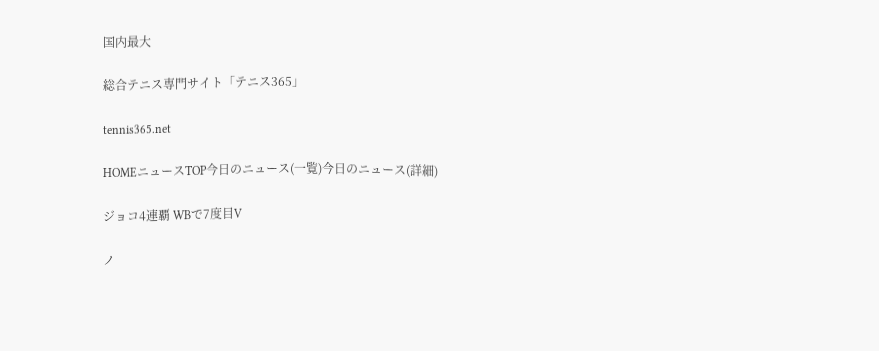国内最大

総合テニス専門サイト「テニス365」

tennis365.net

HOMEニュースTOP今日のニュース(一覧)今日のニュース(詳細)

ジョコ4連覇 WBで7度目V

ノ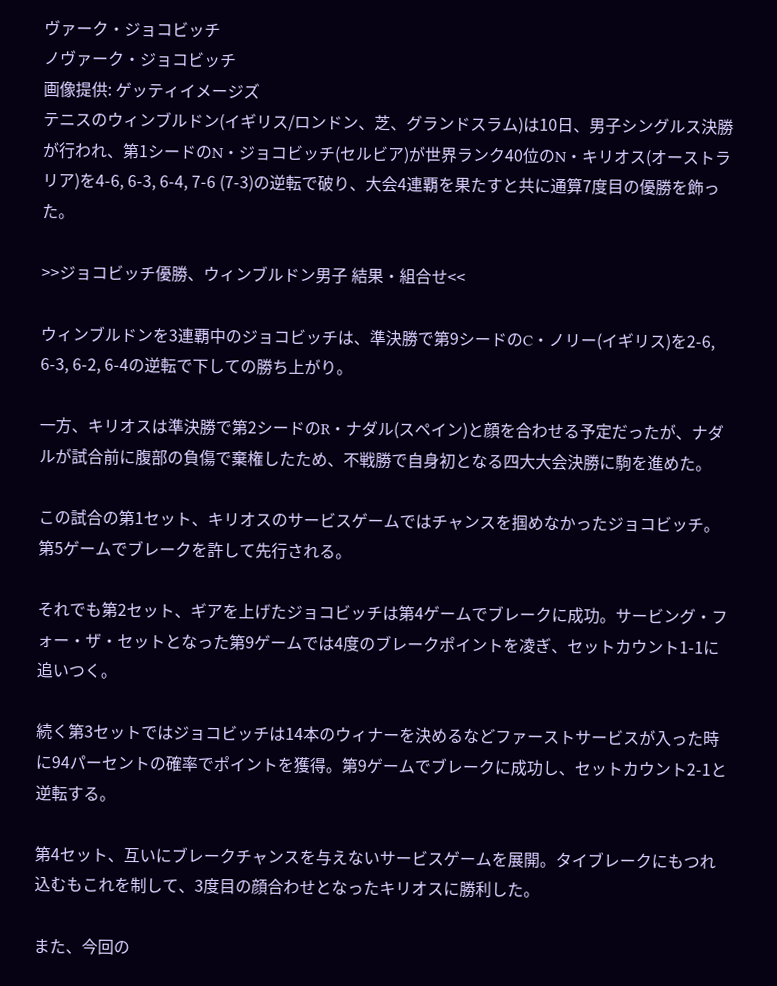ヴァーク・ジョコビッチ
ノヴァーク・ジョコビッチ
画像提供: ゲッティイメージズ
テニスのウィンブルドン(イギリス/ロンドン、芝、グランドスラム)は10日、男子シングルス決勝が行われ、第1シードのN・ジョコビッチ(セルビア)が世界ランク40位のN・キリオス(オーストラリア)を4-6, 6-3, 6-4, 7-6 (7-3)の逆転で破り、大会4連覇を果たすと共に通算7度目の優勝を飾った。

>>ジョコビッチ優勝、ウィンブルドン男子 結果・組合せ<<

ウィンブルドンを3連覇中のジョコビッチは、準決勝で第9シードのC・ノリー(イギリス)を2-6, 6-3, 6-2, 6-4の逆転で下しての勝ち上がり。

一方、キリオスは準決勝で第2シードのR・ナダル(スペイン)と顔を合わせる予定だったが、ナダルが試合前に腹部の負傷で棄権したため、不戦勝で自身初となる四大大会決勝に駒を進めた。

この試合の第1セット、キリオスのサービスゲームではチャンスを掴めなかったジョコビッチ。第5ゲームでブレークを許して先行される。

それでも第2セット、ギアを上げたジョコビッチは第4ゲームでブレークに成功。サービング・フォー・ザ・セットとなった第9ゲームでは4度のブレークポイントを凌ぎ、セットカウント1-1に追いつく。

続く第3セットではジョコビッチは14本のウィナーを決めるなどファーストサービスが入った時に94パーセントの確率でポイントを獲得。第9ゲームでブレークに成功し、セットカウント2-1と逆転する。

第4セット、互いにブレークチャンスを与えないサービスゲームを展開。タイブレークにもつれ込むもこれを制して、3度目の顔合わせとなったキリオスに勝利した。

また、今回の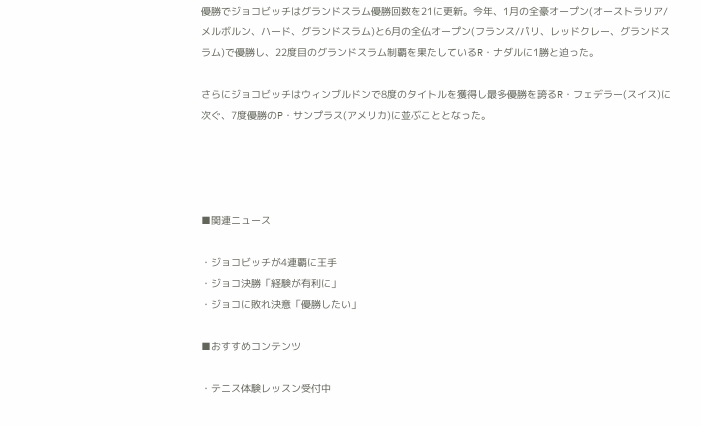優勝でジョコビッチはグランドスラム優勝回数を21に更新。今年、1月の全豪オープン(オーストラリア/メルボルン、ハード、グランドスラム)と6月の全仏オープン(フランス/パリ、レッドクレー、グランドスラム)で優勝し、22度目のグランドスラム制覇を果たしているR・ナダルに1勝と迫った。

さらにジョコビッチはウィンブルドンで8度のタイトルを獲得し最多優勝を誇るR・フェデラー(スイス)に次ぐ、7度優勝のP・サンプラス(アメリカ)に並ぶこととなった。




■関連ニュース

・ジョコビッチが4連覇に王手
・ジョコ決勝「経験が有利に」
・ジョコに敗れ決意「優勝したい」

■おすすめコンテンツ

・テニス体験レッスン受付中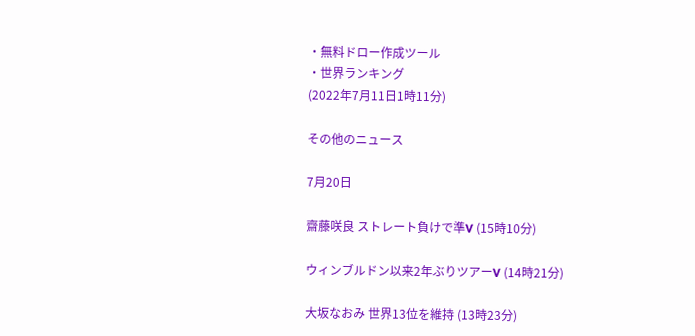・無料ドロー作成ツール
・世界ランキング
(2022年7月11日1時11分)

その他のニュース

7月20日

齋藤咲良 ストレート負けで準V (15時10分)

ウィンブルドン以来2年ぶりツアーV (14時21分)

大坂なおみ 世界13位を維持 (13時23分)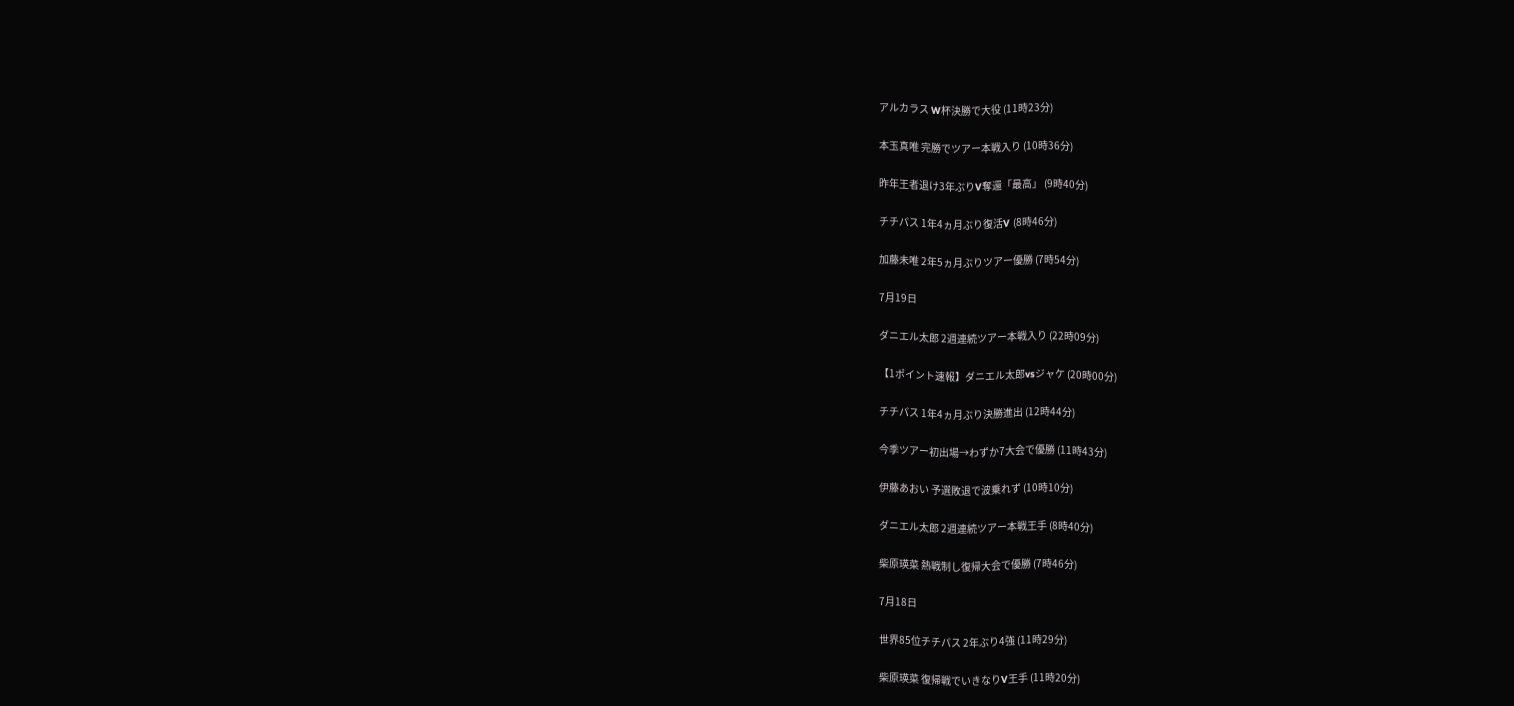アルカラス W杯決勝で大役 (11時23分)

本玉真唯 完勝でツアー本戦入り (10時36分)

昨年王者退け3年ぶりV奪還「最高」 (9時40分)

チチパス 1年4ヵ月ぶり復活V (8時46分)

加藤未唯 2年5ヵ月ぶりツアー優勝 (7時54分)

7月19日

ダニエル太郎 2週連続ツアー本戦入り (22時09分)

【1ポイント速報】ダニエル太郎vsジャケ (20時00分)

チチパス 1年4ヵ月ぶり決勝進出 (12時44分)

今季ツアー初出場→わずか7大会で優勝 (11時43分)

伊藤あおい 予選敗退で波乗れず (10時10分)

ダニエル太郎 2週連続ツアー本戦王手 (8時40分)

柴原瑛菜 熱戦制し復帰大会で優勝 (7時46分)

7月18日

世界85位チチパス 2年ぶり4強 (11時29分)

柴原瑛菜 復帰戦でいきなりV王手 (11時20分)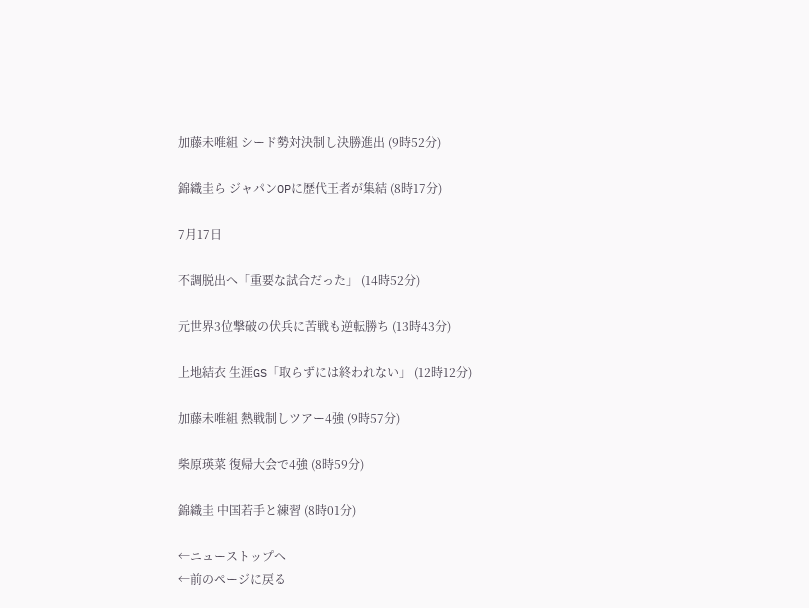加藤未唯組 シード勢対決制し決勝進出 (9時52分)

錦織圭ら ジャパンOPに歴代王者が集結 (8時17分)

7月17日

不調脱出へ「重要な試合だった」 (14時52分)

元世界3位撃破の伏兵に苦戦も逆転勝ち (13時43分)

上地結衣 生涯GS「取らずには終われない」 (12時12分)

加藤未唯組 熱戦制しツアー4強 (9時57分)

柴原瑛菜 復帰大会で4強 (8時59分)

錦織圭 中国若手と練習 (8時01分)

←ニューストップへ
←前のページに戻る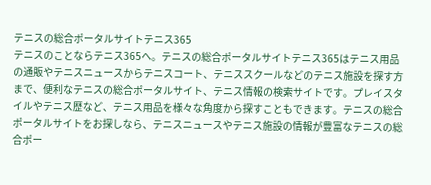テニスの総合ポータルサイトテニス365
テニスのことならテニス365へ。テニスの総合ポータルサイトテニス365はテニス用品の通販やテニスニュースからテニスコート、テニススクールなどのテニス施設を探す方まで、便利なテニスの総合ポータルサイト、テニス情報の検索サイトです。プレイスタイルやテニス歴など、テニス用品を様々な角度から探すこともできます。テニスの総合ポータルサイトをお探しなら、テニスニュースやテニス施設の情報が豊富なテニスの総合ポー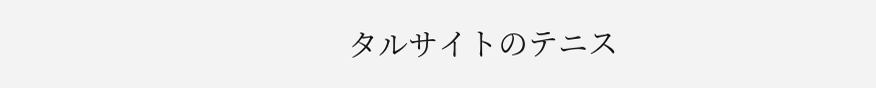タルサイトのテニス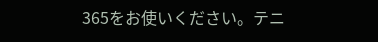365をお使いください。テニ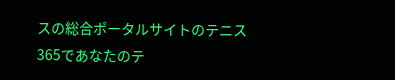スの総合ポータルサイトのテニス365であなたのテ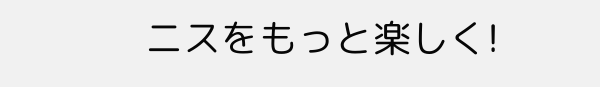ニスをもっと楽しく!